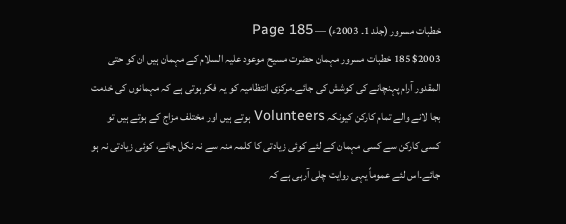خطبات مسرور (جلد 1۔ 2003ء) — Page 185
$2003 185 خطبات مسرور مہمان حضرت مسیح موعود علیہ السلام کے مہمان ہیں ان کو حتی المقدور آرام پہنچانے کی کوشش کی جائے۔مرکزی انتظامیہ کو یہ فکر ہوتی ہے کہ مہمانوں کی خدمت بجا لانے والے تمام کارکن کیونکہ Volunteers ہوتے ہیں اور مختلف مزاج کے ہوتے ہیں تو کسی کارکن سے کسی مہمان کے لئے کوئی زیادتی کا کلمہ منہ سے نہ نکل جائے، کوئی زیادتی نہ ہو جائے۔اس لئے عموماً یہی روایت چلی آرہی ہے کہ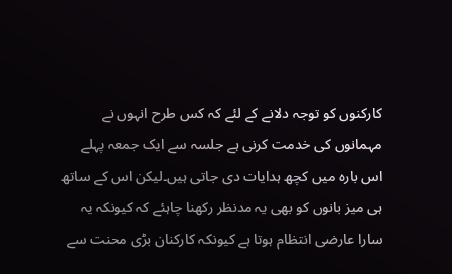کارکنوں کو توجہ دلانے کے لئے کہ کس طرح انہوں نے مہمانوں کی خدمت کرنی ہے جلسہ سے ایک جمعہ پہلے اس بارہ میں کچھ ہدایات دی جاتی ہیں۔لیکن اس کے ساتھ ہی میز بانوں کو بھی یہ مدنظر رکھنا چاہئے کہ کیونکہ یہ سارا عارضی انتظام ہوتا ہے کیونکہ کارکنان بڑی محنت سے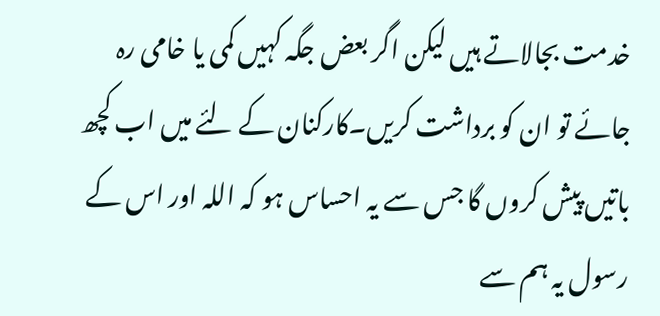خدمت بجالاتے ہیں لیکن اگر بعض جگہ کہیں کمی یا خامی رہ جائے تو ان کو برداشت کریں۔کارکنان کے لئے میں اب کچھ باتیں پیش کروں گا جس سے یہ احساس ہو کہ اللہ اور اس کے رسول یہ ہم سے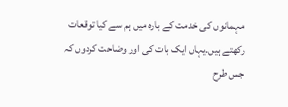مہمانوں کی خدمت کے بارہ میں ہم سے کیا توقعات رکھتے ہیں۔یہاں ایک بات کی اور وضاحت کردوں کہ جس طرح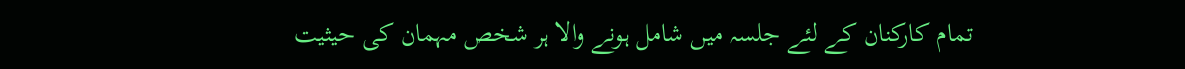تمام کارکنان کے لئے جلسہ میں شامل ہونے والا ہر شخص مہمان کی حیثیت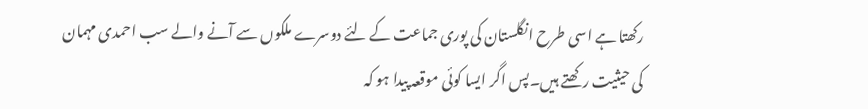رکھتا ہے اسی طرح انگلستان کی پوری جماعت کے لئے دوسرے ملکوں سے آنے والے سب احمدی مہمان کی حیثیت رکھتے ہیں۔پس اگر ایسا کوئی موقعہ پیدا ہو کہ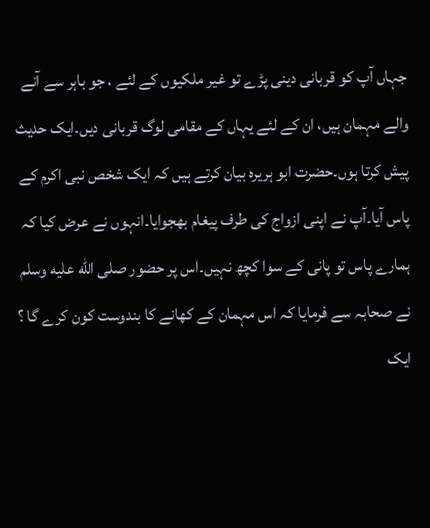جہاں آپ کو قربانی دینی پڑے تو غیر ملکیوں کے لئے ، جو باہر سے آنے والے مہمان ہیں، ان کے لئے یہاں کے مقامی لوگ قربانی دیں۔ایک حدیث پیش کرتا ہوں۔حضرت ابو ہریرہ بیان کرتے ہیں کہ ایک شخص نبی اکرم کے پاس آیا۔آپ نے اپنی ازواج کی طرف پیغام بھجوایا۔انہوں نے عرض کیا کہ ہمارے پاس تو پانی کے سوا کچھ نہیں۔اس پر حضور صلى الله عليه وسلم نے صحابہ سے فرمایا کہ اس مہمان کے کھانے کا بندوست کون کرے گا ؟ ایک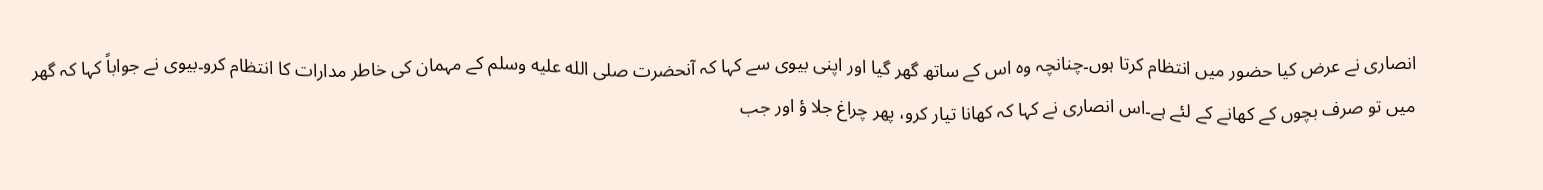انصاری نے عرض کیا حضور میں انتظام کرتا ہوں۔چنانچہ وہ اس کے ساتھ گھر گیا اور اپنی بیوی سے کہا کہ آنحضرت صلى الله عليه وسلم کے مہمان کی خاطر مدارات کا انتظام کرو۔بیوی نے جواباً کہا کہ گھر میں تو صرف بچوں کے کھانے کے لئے ہے۔اس انصاری نے کہا کہ کھانا تیار کرو، پھر چراغ جلا ؤ اور جب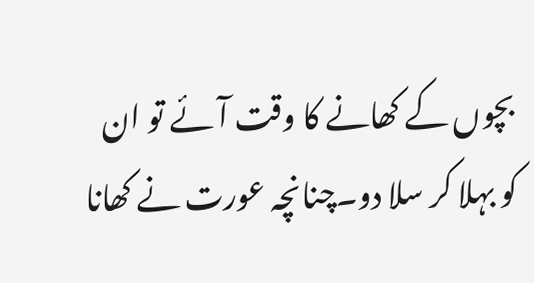بچوں کے کھانے کا وقت آئے تو ان کو بہلا کر سلا دو۔چنانچہ عورت نے کھانا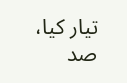تیار کیا، صد